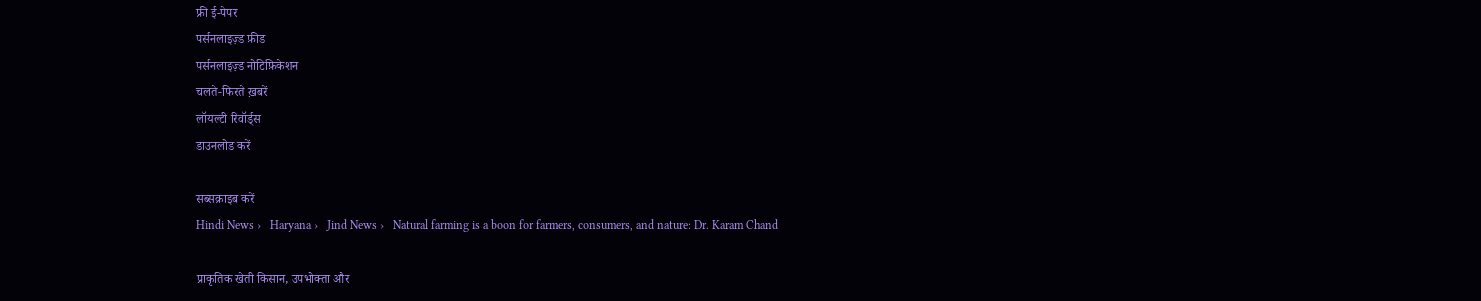फ्री ई-पेपर
पर्सनलाइज़्ड फ़ीड
पर्सनलाइज़्ड नोटिफ़िकेशन
चलते-फिरते ख़बरें
लॉयल्टी रिवॉर्ड्स
डाउनलोड करें

सब्सक्राइब करें
Hindi News ›   Haryana ›   Jind News ›   Natural farming is a boon for farmers, consumers, and nature: Dr. Karam Chand

प्राकृतिक खेती किसान, उपभोक्ता और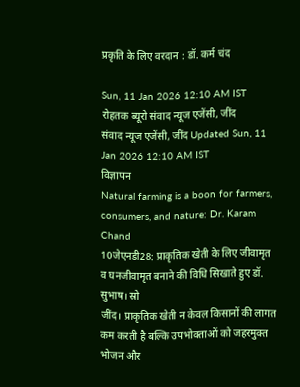प्रकृति के लिए वरदान : डॉ. कर्म चंद

Sun, 11 Jan 2026 12:10 AM IST
रोहतक ब्यूरो संवाद न्यूज एजेंसी, जींद
संवाद न्यूज एजेंसी, जींद Updated Sun, 11 Jan 2026 12:10 AM IST
विज्ञापन
Natural farming is a boon for farmers, consumers, and nature: Dr. Karam Chand
10जेएनडी28: प्राकृतिक खेती के लिए जीवामृत व घनजीवामृत बनाने की विधि सिखाते हुए डॉ. सुभाष। स्रो
जींद। प्राकृतिक खेती न केवल किसानों की लागत कम करती है बल्कि उपभोक्ताओं को जहरमुक्त भोजन और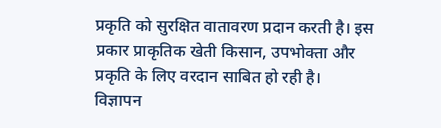प्रकृति को सुरक्षित वातावरण प्रदान करती है। इस प्रकार प्राकृतिक खेती किसान, उपभोक्ता और प्रकृति के लिए वरदान साबित हो रही है।
विज्ञापन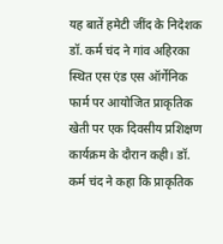यह बातें हमेटी जींद के निदेशक डॉ. कर्म चंद ने गांव अहिरका स्थित एस एंड एस ऑर्गेनिक फार्म पर आयोजित प्राकृतिक खेती पर एक दिवसीय प्रशिक्षण कार्यक्रम के दौरान कही। डॉ. कर्म चंद ने कहा कि प्राकृतिक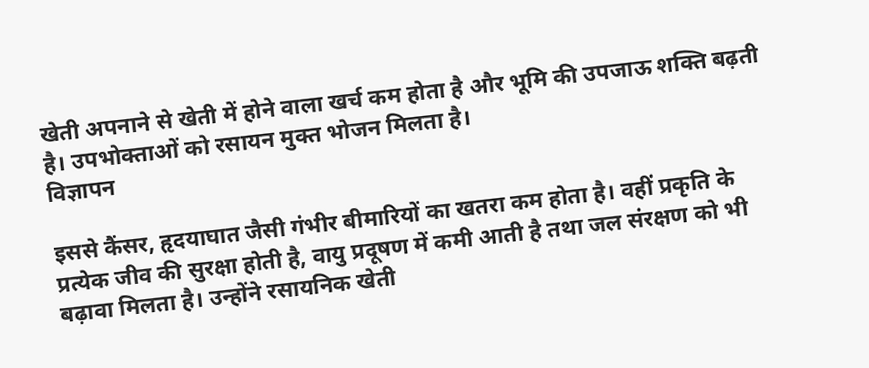खेती अपनाने से खेती में होने वाला खर्च कम होता है और भूमि की उपजाऊ शक्ति बढ़ती है। उपभोक्ताओं को रसायन मुक्त भोजन मिलता है।
विज्ञापन

इससे कैंसर, हृदयाघात जैसी गंभीर बीमारियों का खतरा कम होता है। वहीं प्रकृति के प्रत्येक जीव की सुरक्षा होती है, वायु प्रदूषण में कमी आती है तथा जल संरक्षण को भी बढ़ावा मिलता है। उन्होंने रसायनिक खेती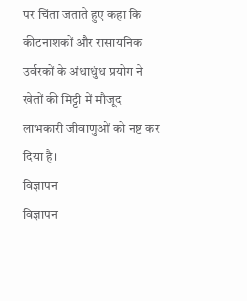पर चिंता जताते हुए कहा कि कीटनाशकों और रासायनिक उर्वरकों के अंधाधुंध प्रयोग ने खेतों की मिट्टी में मौजूद लाभकारी जीवाणुओं को नष्ट कर दिया है।
विज्ञापन
विज्ञापन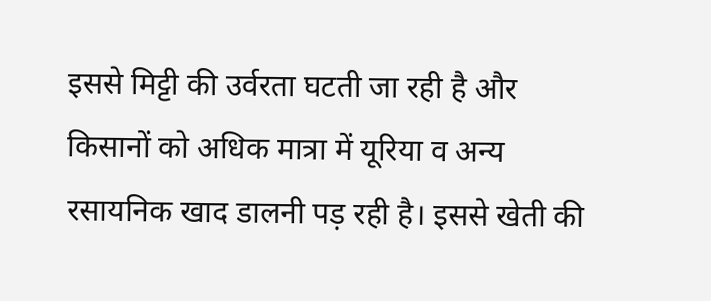इससे मिट्टी की उर्वरता घटती जा रही है और किसानों को अधिक मात्रा में यूरिया व अन्य रसायनिक खाद डालनी पड़ रही है। इससे खेती की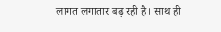लागत लगातार बढ़ रही है। साथ ही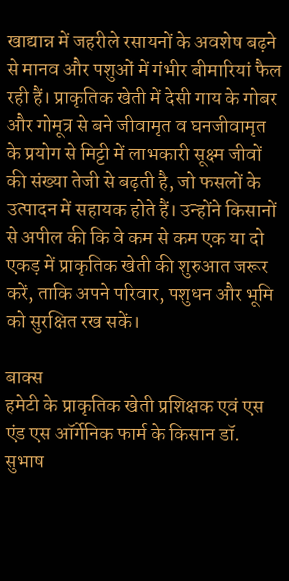खाद्यान्न में जहरीले रसायनों के अवशेष बढ़ने से मानव और पशुओं में गंभीर बीमारियां फैल रही हैं। प्राकृतिक खेती में देसी गाय के गोबर और गोमूत्र से बने जीवामृत व घनजीवामृत के प्रयोग से मिट्टी में लाभकारी सूक्ष्म जीवों की संख्या तेजी से बढ़ती है, जो फसलों के उत्पादन में सहायक होते हैं। उन्होंने किसानों से अपील की कि वे कम से कम एक या दो एकड़ में प्राकृतिक खेती की शुरुआत जरूर करें, ताकि अपने परिवार, पशुधन और भूमि को सुरक्षित रख सकें।

बाक्स
हमेटी के प्राकृतिक खेती प्रशिक्षक एवं एस एंड एस ऑर्गेनिक फार्म के किसान डॉ. सुभाष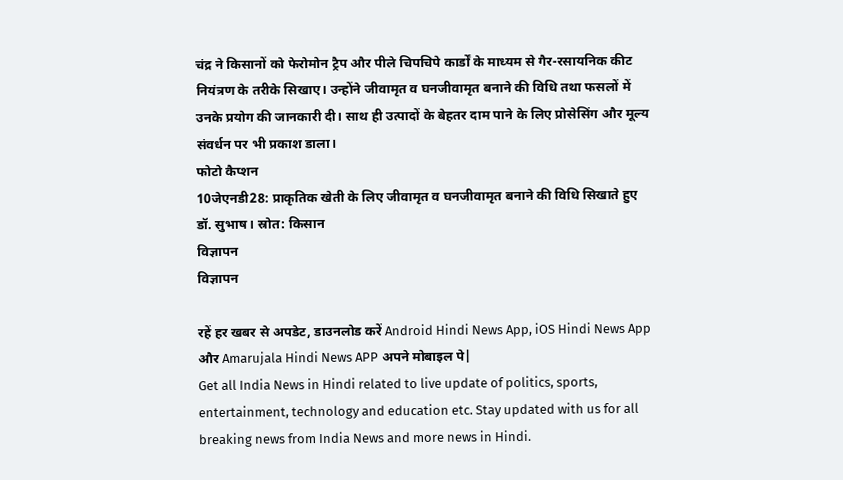चंद्र ने किसानों को फेरोमोन ट्रैप और पीले चिपचिपे कार्डों के माध्यम से गैर-रसायनिक कीट नियंत्रण के तरीके सिखाए। उन्होंने जीवामृत व घनजीवामृत बनाने की विधि तथा फसलों में उनके प्रयोग की जानकारी दी। साथ ही उत्पादों के बेहतर दाम पाने के लिए प्रोसेसिंग और मूल्य संवर्धन पर भी प्रकाश डाला।
फोटो कैप्शन
10जेएनडी28: प्राकृतिक खेती के लिए जीवामृत व घनजीवामृत बनाने की विधि सिखाते हुए डॉ. सुभाष। स्रोत: किसान
विज्ञापन
विज्ञापन

रहें हर खबर से अपडेट, डाउनलोड करें Android Hindi News App, iOS Hindi News App और Amarujala Hindi News APP अपने मोबाइल पे|
Get all India News in Hindi related to live update of politics, sports, entertainment, technology and education etc. Stay updated with us for all breaking news from India News and more news in Hindi.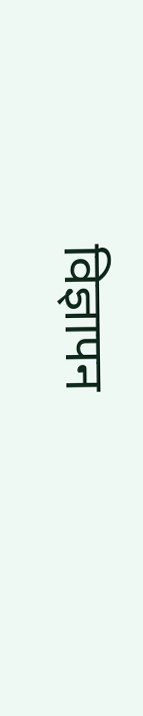विज्ञापन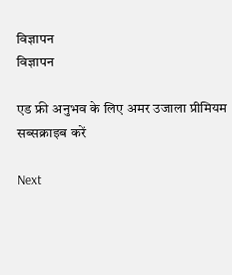विज्ञापन
विज्ञापन

एड फ्री अनुभव के लिए अमर उजाला प्रीमियम सब्सक्राइब करें

Next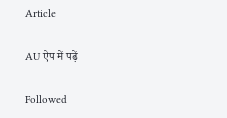Article

AU ऐप में पढ़ें

Followed